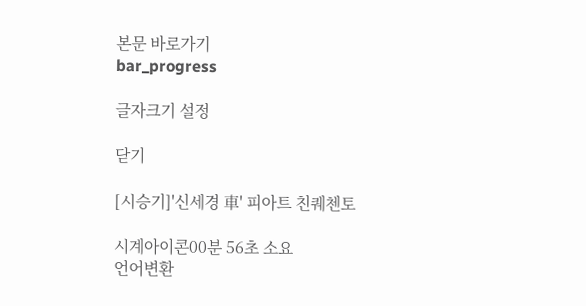본문 바로가기
bar_progress

글자크기 설정

닫기

[시승기]'신세경 車' 피아트 친퀘첸토

시계아이콘00분 56초 소요
언어변환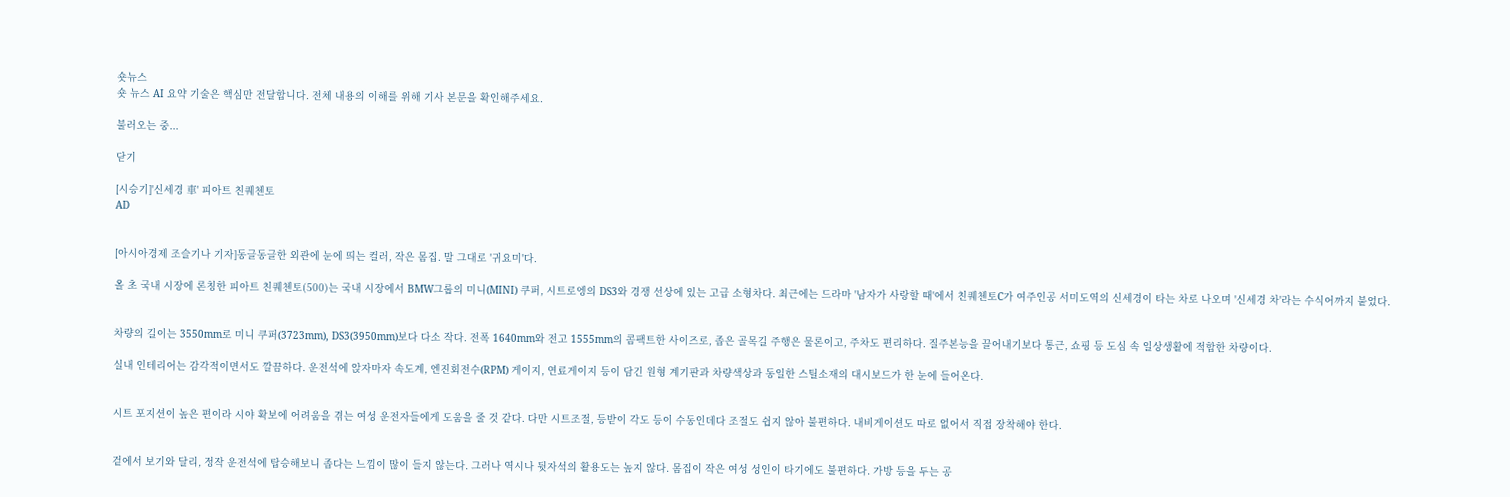숏뉴스
숏 뉴스 AI 요약 기술은 핵심만 전달합니다. 전체 내용의 이해를 위해 기사 본문을 확인해주세요.

불러오는 중...

닫기

[시승기]'신세경 車' 피아트 친퀘첸토
AD


[아시아경제 조슬기나 기자]동글동글한 외관에 눈에 띄는 컬러, 작은 몸집. 말 그대로 '귀요미'다.

올 초 국내 시장에 론칭한 피아트 친퀘첸토(500)는 국내 시장에서 BMW그룹의 미니(MINI) 쿠퍼, 시트로엥의 DS3와 경쟁 선상에 있는 고급 소형차다. 최근에는 드라마 '남자가 사랑할 때'에서 친퀘첸토C가 여주인공 서미도역의 신세경이 타는 차로 나오며 '신세경 차'라는 수식어까지 붙었다.


차량의 길이는 3550mm로 미니 쿠퍼(3723mm), DS3(3950mm)보다 다소 작다. 전폭 1640mm와 전고 1555mm의 콤팩트한 사이즈로, 좁은 골목길 주행은 물론이고, 주차도 편리하다. 질주본능을 끌어내기보다 통근, 쇼핑 등 도심 속 일상생활에 적합한 차량이다.

실내 인테리어는 감각적이면서도 깔끔하다. 운전석에 앉자마자 속도계, 엔진회전수(RPM) 게이지, 연료게이지 등이 담긴 원형 계기판과 차량색상과 동일한 스틸소재의 대시보드가 한 눈에 들어온다.


시트 포지션이 높은 편이라 시야 확보에 어려움을 겪는 여성 운전자들에게 도움을 줄 것 같다. 다만 시트조절, 등받이 각도 등이 수동인데다 조절도 쉽지 않아 불편하다. 내비게이션도 따로 없어서 직접 장착해야 한다.


겉에서 보기와 달리, 정작 운전석에 탑승해보니 좁다는 느낌이 많이 들지 않는다. 그러나 역시나 뒷자석의 활용도는 높지 않다. 몸집이 작은 여성 성인이 타기에도 불편하다. 가방 등을 두는 공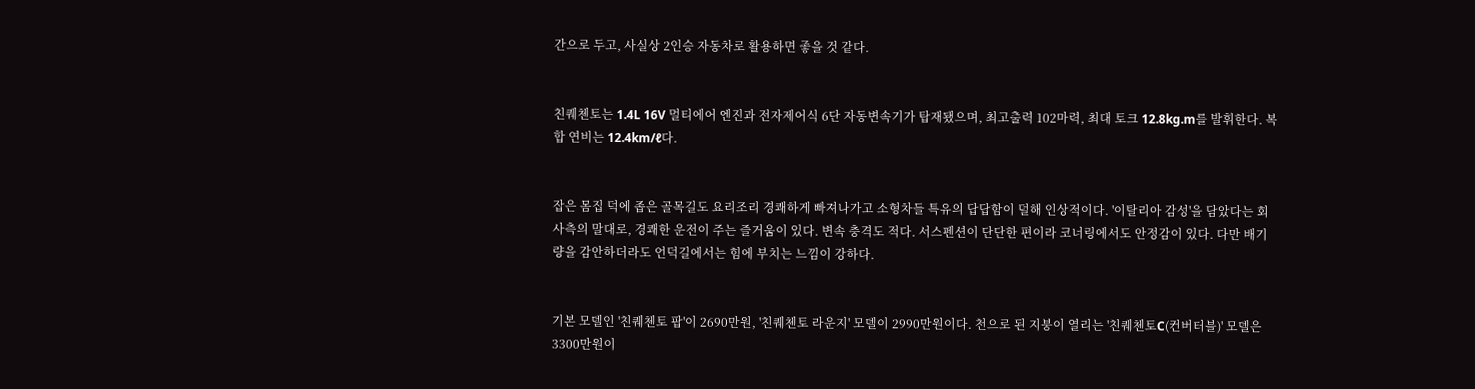간으로 두고, 사실상 2인승 자동차로 활용하면 좋을 것 같다.


친퀘첸토는 1.4L 16V 멀티에어 엔진과 전자제어식 6단 자동변속기가 탑재됐으며, 최고출력 102마력, 최대 토크 12.8kg.m를 발휘한다. 복합 연비는 12.4km/ℓ다.


잡은 몸집 덕에 좁은 골목길도 요리조리 경쾌하게 빠져나가고 소형차들 특유의 답답함이 덜해 인상적이다. '이탈리아 감성'을 담았다는 회사측의 말대로, 경쾌한 운전이 주는 즐거움이 있다. 변속 충격도 적다. 서스펜션이 단단한 편이라 코너링에서도 안정감이 있다. 다만 배기량을 감안하더라도 언덕길에서는 힘에 부치는 느낌이 강하다.


기본 모델인 '친퀘첸토 팝'이 2690만원, '친퀘첸토 라운지' 모델이 2990만원이다. 천으로 된 지붕이 열리는 '친퀘첸토C(컨버터블)' 모델은 3300만원이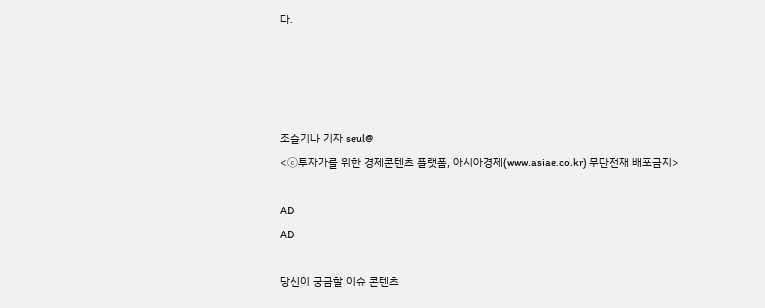다.




조슬기나 기자 seul@
<ⓒ투자가를 위한 경제콘텐츠 플랫폼, 아시아경제(www.asiae.co.kr) 무단전재 배포금지>

AD
AD

당신이 궁금할 이슈 콘텐츠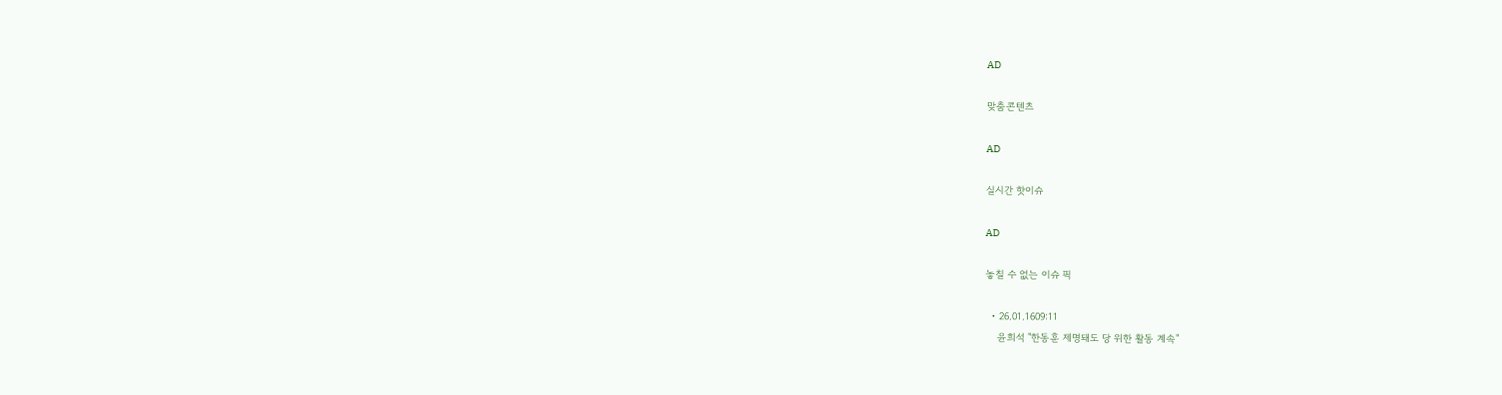AD

맞춤콘텐츠

AD

실시간 핫이슈

AD

놓칠 수 없는 이슈 픽

  • 26.01.1609:11
    윤희석 "한동훈 제명돼도 당 위한 활동 계속"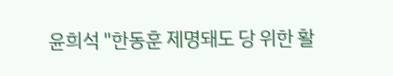윤희석 "한동훈 제명돼도 당 위한 활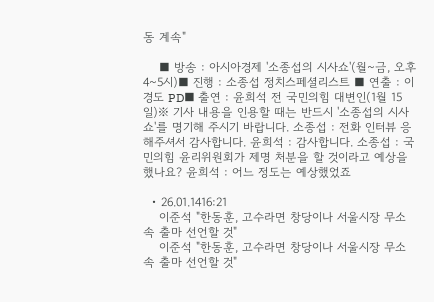동 계속"

    ■ 방송 : 아시아경제 '소종섭의 시사쇼'(월~금, 오후 4~5시)■ 진행 : 소종섭 정치스페셜리스트 ■ 연출 : 이경도 PD■ 출연 : 윤희석 전 국민의힘 대변인(1월 15일)※ 기사 내용을 인용할 때는 반드시 '소종섭의 시사쇼'를 명기해 주시기 바랍니다. 소종섭 : 전화 인터뷰 응해주셔서 감사합니다. 윤희석 : 감사합니다. 소종섭 : 국민의힘 윤리위원회가 제명 처분을 할 것이라고 예상을 했나요? 윤희석 : 어느 정도는 예상했었죠

  • 26.01.1416:21
    이준석 "한동훈, 고수라면 창당이나 서울시장 무소속 출마 선언할 것"
    이준석 "한동훈, 고수라면 창당이나 서울시장 무소속 출마 선언할 것"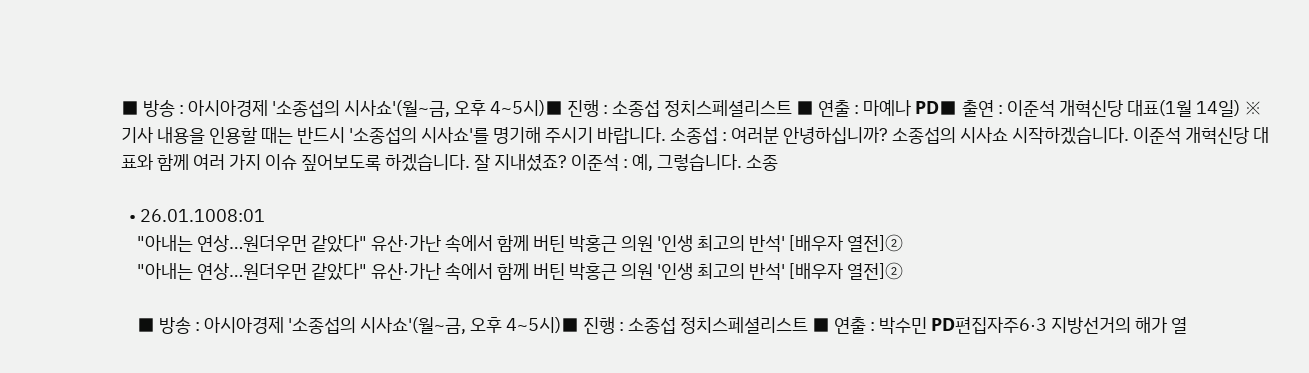■ 방송 : 아시아경제 '소종섭의 시사쇼'(월~금, 오후 4~5시)■ 진행 : 소종섭 정치스페셜리스트 ■ 연출 : 마예나 PD■ 출연 : 이준석 개혁신당 대표(1월 14일) ※ 기사 내용을 인용할 때는 반드시 '소종섭의 시사쇼'를 명기해 주시기 바랍니다. 소종섭 : 여러분 안녕하십니까? 소종섭의 시사쇼 시작하겠습니다. 이준석 개혁신당 대표와 함께 여러 가지 이슈 짚어보도록 하겠습니다. 잘 지내셨죠? 이준석 : 예, 그렇습니다. 소종

  • 26.01.1008:01
    "아내는 연상…원더우먼 같았다" 유산·가난 속에서 함께 버틴 박홍근 의원 '인생 최고의 반석' [배우자 열전]②
    "아내는 연상…원더우먼 같았다" 유산·가난 속에서 함께 버틴 박홍근 의원 '인생 최고의 반석' [배우자 열전]②

    ■ 방송 : 아시아경제 '소종섭의 시사쇼'(월~금, 오후 4~5시)■ 진행 : 소종섭 정치스페셜리스트 ■ 연출 : 박수민 PD편집자주6·3 지방선거의 해가 열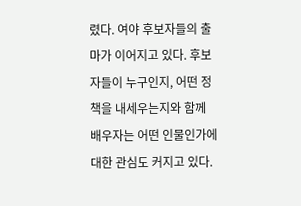렸다. 여야 후보자들의 출마가 이어지고 있다. 후보자들이 누구인지, 어떤 정책을 내세우는지와 함께 배우자는 어떤 인물인가에 대한 관심도 커지고 있다.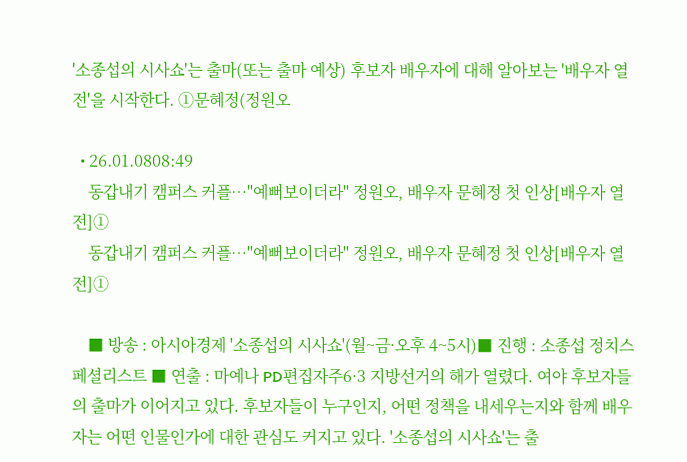'소종섭의 시사쇼'는 출마(또는 출마 예상) 후보자 배우자에 대해 알아보는 '배우자 열전'을 시작한다. ①문혜정(정원오

  • 26.01.0808:49
    동갑내기 캠퍼스 커플…"예뻐보이더라" 정원오, 배우자 문혜정 첫 인상[배우자 열전]①
    동갑내기 캠퍼스 커플…"예뻐보이더라" 정원오, 배우자 문혜정 첫 인상[배우자 열전]①

    ■ 방송 : 아시아경제 '소종섭의 시사쇼'(월~금·오후 4~5시)■ 진행 : 소종섭 정치스페셜리스트 ■ 연출 : 마예나 PD편집자주6·3 지방선거의 해가 열렸다. 여야 후보자들의 출마가 이어지고 있다. 후보자들이 누구인지, 어떤 정책을 내세우는지와 함께 배우자는 어떤 인물인가에 대한 관심도 커지고 있다. '소종섭의 시사쇼'는 출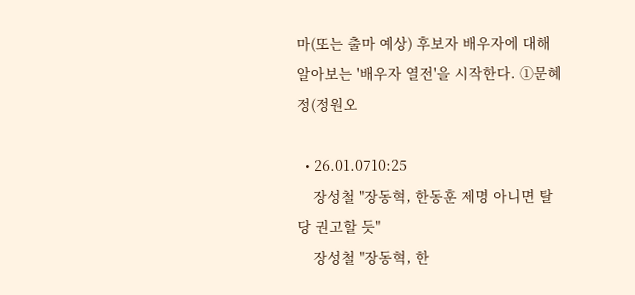마(또는 출마 예상) 후보자 배우자에 대해 알아보는 '배우자 열전'을 시작한다. ①문혜정(정원오

  • 26.01.0710:25
    장성철 "장동혁, 한동훈 제명 아니면 탈당 권고할 듯"
    장성철 "장동혁, 한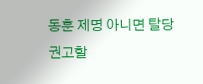동훈 제명 아니면 탈당 권고할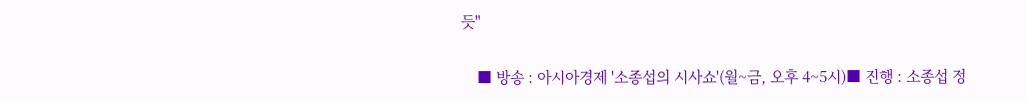듯"

    ■ 방송 : 아시아경제 '소종섭의 시사쇼'(월~금, 오후 4~5시)■ 진행 : 소종섭 정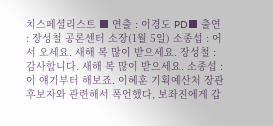치스페셜리스트 ■ 연출 : 이경도 PD■ 출연 : 장성철 공론센터 소장(1월 5일) 소종섭 : 어서 오세요. 새해 복 많이 받으세요. 장성철 : 감사합니다. 새해 복 많이 받으세요. 소종섭 : 이 얘기부터 해보죠. 이혜훈 기획예산처 장관 후보자와 관련해서 폭언했다, 보좌진에게 갑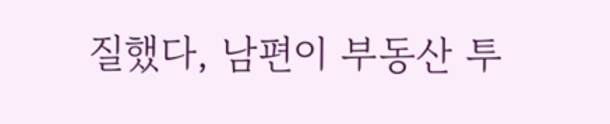질했다, 남편이 부동산 투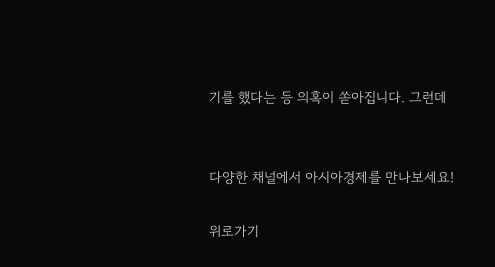기를 했다는 등 의혹이 쏟아집니다. 그런데


다양한 채널에서 아시아경제를 만나보세요!

위로가기